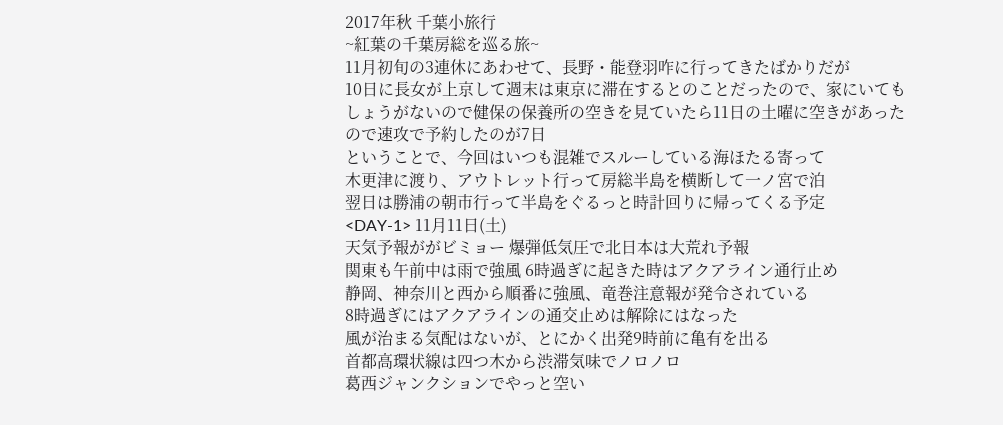2017年秋 千葉小旅行
~紅葉の千葉房総を巡る旅~
11月初旬の3連休にあわせて、長野・能登羽咋に行ってきたばかりだが
10日に長女が上京して週末は東京に滞在するとのことだったので、家にいても
しょうがないので健保の保養所の空きを見ていたら11日の土曜に空きがあった
ので速攻で予約したのが7日
ということで、今回はいつも混雑でスルーしている海ほたる寄って
木更津に渡り、アウトレット行って房総半島を横断して一ノ宮で泊
翌日は勝浦の朝市行って半島をぐるっと時計回りに帰ってくる予定
<DAY-1> 11月11日(土)
天気予報ががビミョー 爆弾低気圧で北日本は大荒れ予報
関東も午前中は雨で強風 6時過ぎに起きた時はアクアライン通行止め
静岡、神奈川と西から順番に強風、竜巻注意報が発令されている
8時過ぎにはアクアラインの通交止めは解除にはなった
風が治まる気配はないが、とにかく出発9時前に亀有を出る
首都高環状線は四つ木から渋滞気味でノロノロ
葛西ジャンクションでやっと空い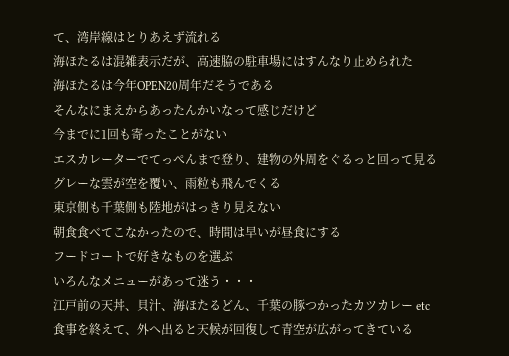て、湾岸線はとりあえず流れる
海ほたるは混雑表示だが、高速脇の駐車場にはすんなり止められた
海ほたるは今年OPEN20周年だそうである
そんなにまえからあったんかいなって感じだけど
今までに1回も寄ったことがない
エスカレーターでてっぺんまで登り、建物の外周をぐるっと回って見る
グレーな雲が空を覆い、雨粒も飛んでくる
東京側も千葉側も陸地がはっきり見えない
朝食食べてこなかったので、時間は早いが昼食にする
フードコートで好きなものを選ぶ
いろんなメニューがあって迷う・・・
江戸前の天丼、貝汁、海ほたるどん、千葉の豚つかったカツカレー etc
食事を終えて、外へ出ると天候が回復して青空が広がってきている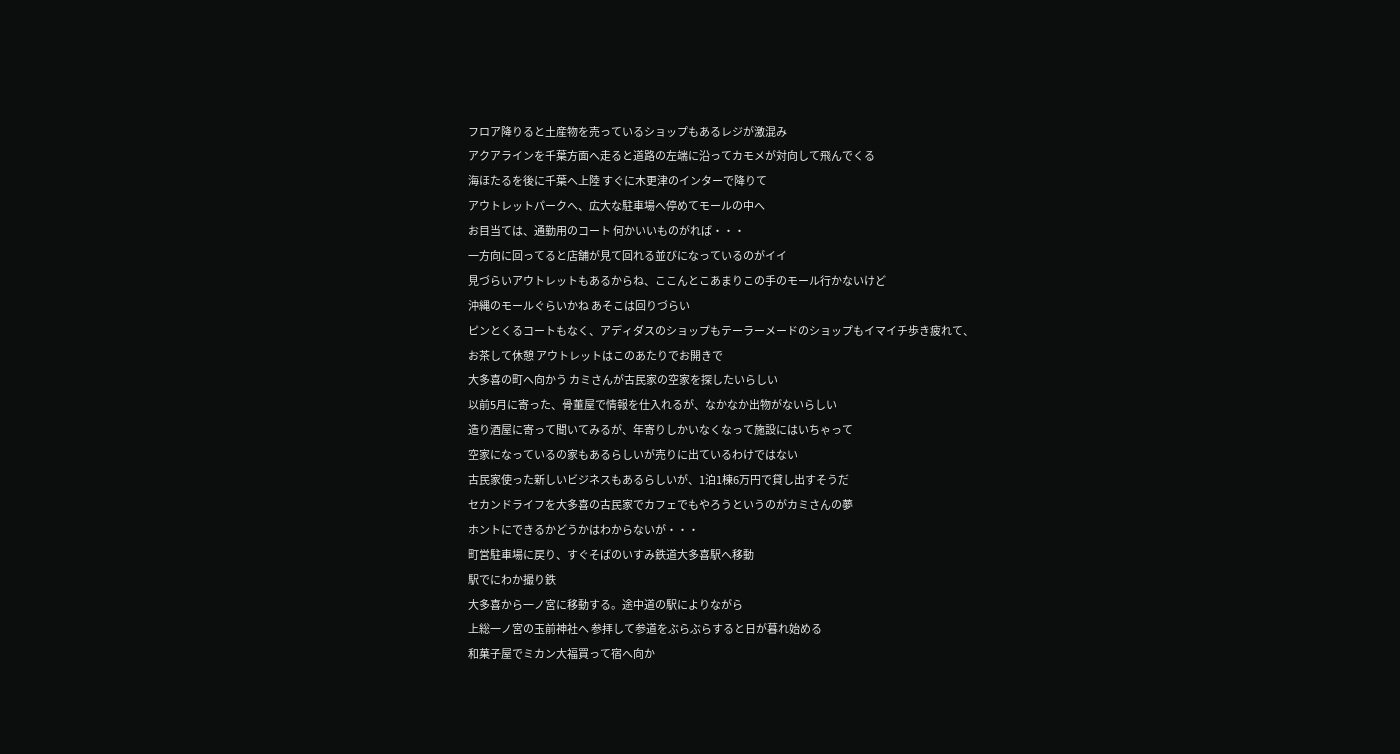フロア降りると土産物を売っているショップもあるレジが激混み
アクアラインを千葉方面へ走ると道路の左端に沿ってカモメが対向して飛んでくる
海ほたるを後に千葉へ上陸 すぐに木更津のインターで降りて
アウトレットパークへ、広大な駐車場へ停めてモールの中へ
お目当ては、通勤用のコート 何かいいものがれば・・・
一方向に回ってると店舗が見て回れる並びになっているのがイイ
見づらいアウトレットもあるからね、ここんとこあまりこの手のモール行かないけど
沖縄のモールぐらいかね あそこは回りづらい
ピンとくるコートもなく、アディダスのショップもテーラーメードのショップもイマイチ歩き疲れて、
お茶して休憩 アウトレットはこのあたりでお開きで
大多喜の町へ向かう カミさんが古民家の空家を探したいらしい
以前5月に寄った、骨董屋で情報を仕入れるが、なかなか出物がないらしい
造り酒屋に寄って聞いてみるが、年寄りしかいなくなって施設にはいちゃって
空家になっているの家もあるらしいが売りに出ているわけではない
古民家使った新しいビジネスもあるらしいが、1泊1棟6万円で貸し出すそうだ
セカンドライフを大多喜の古民家でカフェでもやろうというのがカミさんの夢
ホントにできるかどうかはわからないが・・・
町営駐車場に戻り、すぐそばのいすみ鉄道大多喜駅へ移動
駅でにわか撮り鉄
大多喜から一ノ宮に移動する。途中道の駅によりながら
上総一ノ宮の玉前神社へ 参拝して参道をぶらぶらすると日が暮れ始める
和菓子屋でミカン大福買って宿へ向か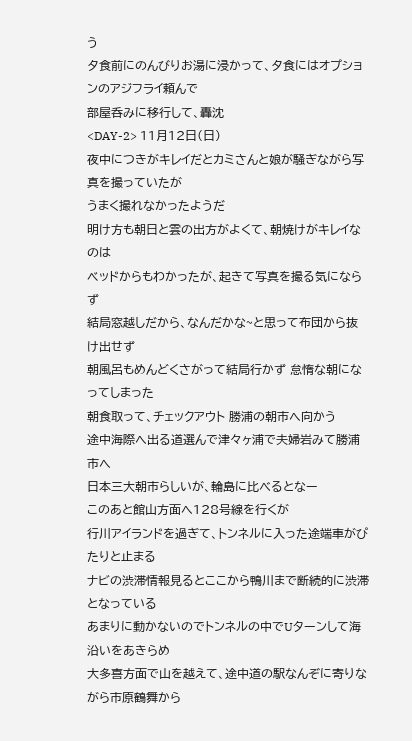う
夕食前にのんびりお湯に浸かって、夕食にはオプションのアジフライ頼んで
部屋呑みに移行して、轟沈
<DAY-2> 11月12日(日)
夜中につきがキレイだとカミさんと娘が騒ぎながら写真を撮っていたが
うまく撮れなかったようだ
明け方も朝日と雲の出方がよくて、朝焼けがキレイなのは
ベッドからもわかったが、起きて写真を撮る気にならず
結局窓越しだから、なんだかな~と思って布団から抜け出せず
朝風呂もめんどくさがって結局行かず 怠惰な朝になってしまった
朝食取って、チェックアウト 勝浦の朝市へ向かう
途中海際へ出る道選んで津々ヶ浦で夫婦岩みて勝浦市へ
日本三大朝市らしいが、輪島に比べるとなー
このあと館山方面へ128号線を行くが
行川アイランドを過ぎて、トンネルに入った途端車がぴたりと止まる
ナビの渋滞情報見るとここから鴨川まで断続的に渋滞となっている
あまりに動かないのでトンネルの中でUターンして海沿いをあきらめ
大多喜方面で山を越えて、途中道の駅なんぞに寄りながら市原鶴舞から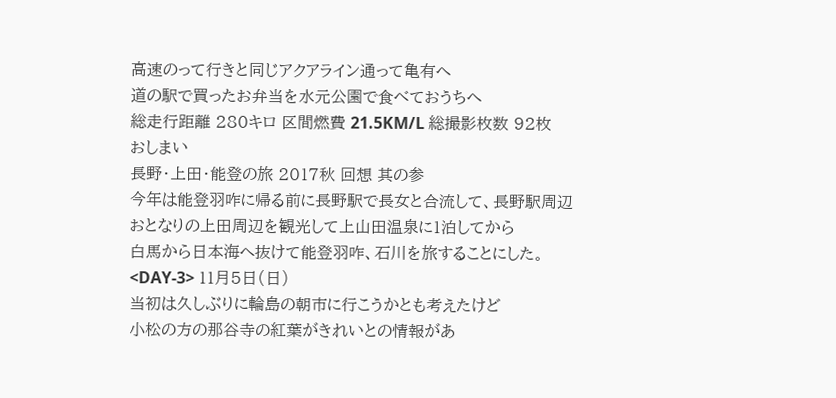高速のって行きと同じアクアライン通って亀有へ
道の駅で買ったお弁当を水元公園で食べておうちへ
総走行距離 280キロ 区間燃費 21.5KM/L 総撮影枚数 92枚
おしまい
長野・上田・能登の旅 2017秋 回想 其の参
今年は能登羽咋に帰る前に長野駅で長女と合流して、長野駅周辺
おとなりの上田周辺を観光して上山田温泉に1泊してから
白馬から日本海へ抜けて能登羽咋、石川を旅することにした。
<DAY-3> 11月5日(日)
当初は久しぶりに輪島の朝市に行こうかとも考えたけど
小松の方の那谷寺の紅葉がきれいとの情報があ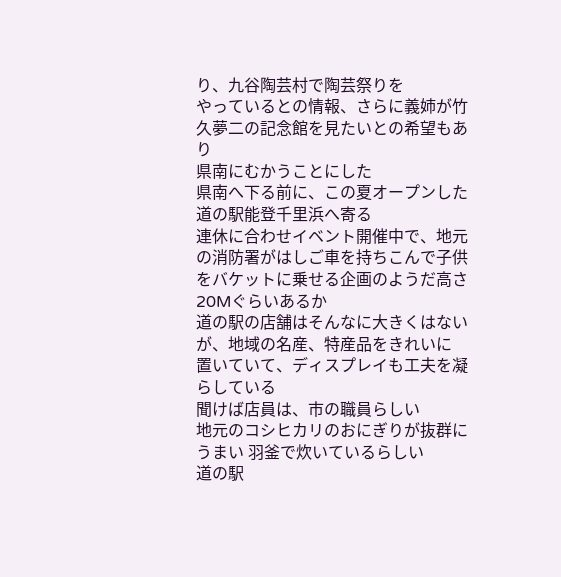り、九谷陶芸村で陶芸祭りを
やっているとの情報、さらに義姉が竹久夢二の記念館を見たいとの希望もあり
県南にむかうことにした
県南へ下る前に、この夏オープンした道の駅能登千里浜へ寄る
連休に合わせイベント開催中で、地元の消防署がはしご車を持ちこんで子供をバケットに乗せる企画のようだ高さ20Mぐらいあるか
道の駅の店舗はそんなに大きくはないが、地域の名産、特産品をきれいに
置いていて、ディスプレイも工夫を凝らしている
聞けば店員は、市の職員らしい
地元のコシヒカリのおにぎりが抜群にうまい 羽釜で炊いているらしい
道の駅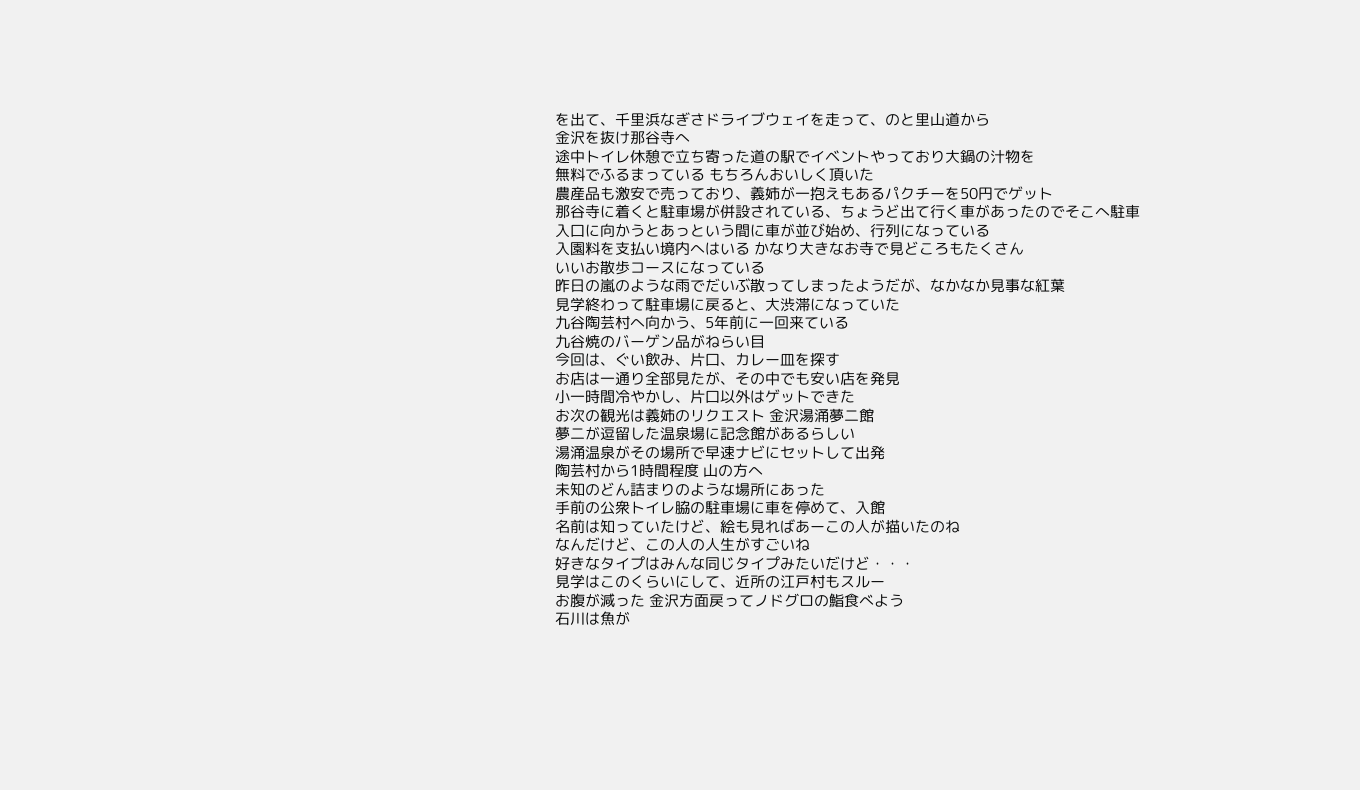を出て、千里浜なぎさドライブウェイを走って、のと里山道から
金沢を抜け那谷寺へ
途中トイレ休憩で立ち寄った道の駅でイベントやっており大鍋の汁物を
無料でふるまっている もちろんおいしく頂いた
農産品も激安で売っており、義姉が一抱えもあるパクチーを50円でゲット
那谷寺に着くと駐車場が併設されている、ちょうど出て行く車があったのでそこへ駐車
入口に向かうとあっという間に車が並び始め、行列になっている
入園料を支払い境内へはいる かなり大きなお寺で見どころもたくさん
いいお散歩コースになっている
昨日の嵐のような雨でだいぶ散ってしまったようだが、なかなか見事な紅葉
見学終わって駐車場に戻ると、大渋滞になっていた
九谷陶芸村へ向かう、5年前に一回来ている
九谷焼のバーゲン品がねらい目
今回は、ぐい飲み、片口、カレー皿を探す
お店は一通り全部見たが、その中でも安い店を発見
小一時間冷やかし、片口以外はゲットできた
お次の観光は義姉のリクエスト 金沢湯涌夢二館
夢二が逗留した温泉場に記念館があるらしい
湯涌温泉がその場所で早速ナビにセットして出発
陶芸村から1時間程度 山の方へ
未知のどん詰まりのような場所にあった
手前の公衆トイレ脇の駐車場に車を停めて、入館
名前は知っていたけど、絵も見ればあーこの人が描いたのね
なんだけど、この人の人生がすごいね
好きなタイプはみんな同じタイプみたいだけど・・・
見学はこのくらいにして、近所の江戸村もスルー
お腹が減った 金沢方面戻ってノドグロの鮨食べよう
石川は魚が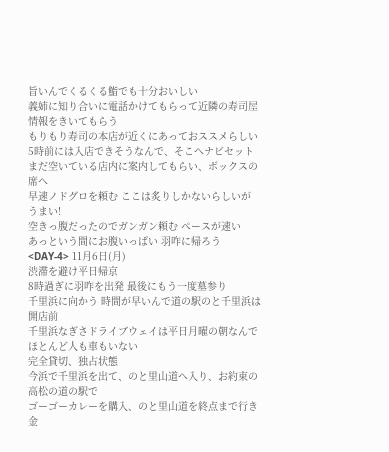旨いんでくるくる鮨でも十分おいしい
義姉に知り合いに電話かけてもらって近隣の寿司屋情報をきいてもらう
もりもり寿司の本店が近くにあっておススメらしい
5時前には入店できそうなんで、そこへナビセット
まだ空いている店内に案内してもらい、ボックスの席へ
早速ノドグロを頼む ここは炙りしかないらしいが うまい!
空きっ腹だったのでガンガン頼む ペースが速い
あっという間にお腹いっぱい 羽咋に帰ろう
<DAY-4> 11月6日(月)
渋滞を避け平日帰京
8時過ぎに羽咋を出発 最後にもう一度墓参り
千里浜に向かう 時間が早いんで道の駅のと千里浜は開店前
千里浜なぎさドライブウェイは平日月曜の朝なんでほとんど人も車もいない
完全貸切、独占状態
今浜で千里浜を出て、のと里山道へ入り、お約束の高松の道の駅で
ゴーゴーカレーを購入、のと里山道を終点まで行き金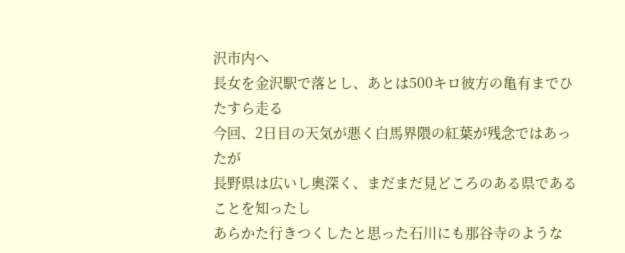沢市内へ
長女を金沢駅で落とし、あとは500キロ彼方の亀有までひたすら走る
今回、2日目の天気が悪く白馬界隈の紅葉が残念ではあったが
長野県は広いし奥深く、まだまだ見どころのある県であることを知ったし
あらかた行きつくしたと思った石川にも那谷寺のような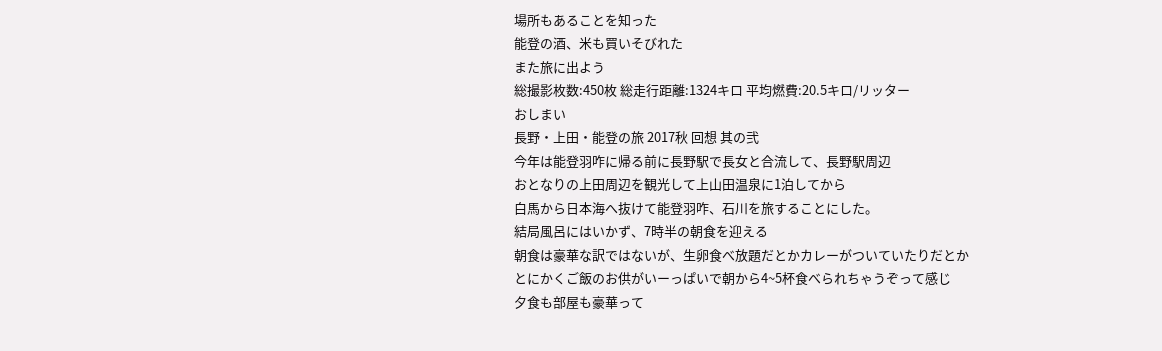場所もあることを知った
能登の酒、米も買いそびれた
また旅に出よう
総撮影枚数:450枚 総走行距離:1324キロ 平均燃費:20.5キロ/リッター
おしまい
長野・上田・能登の旅 2017秋 回想 其の弐
今年は能登羽咋に帰る前に長野駅で長女と合流して、長野駅周辺
おとなりの上田周辺を観光して上山田温泉に1泊してから
白馬から日本海へ抜けて能登羽咋、石川を旅することにした。
結局風呂にはいかず、7時半の朝食を迎える
朝食は豪華な訳ではないが、生卵食べ放題だとかカレーがついていたりだとか
とにかくご飯のお供がいーっぱいで朝から4~5杯食べられちゃうぞって感じ
夕食も部屋も豪華って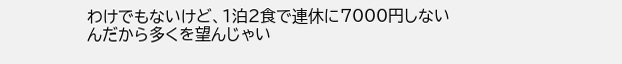わけでもないけど、1泊2食で連休に7000円しない
んだから多くを望んじゃい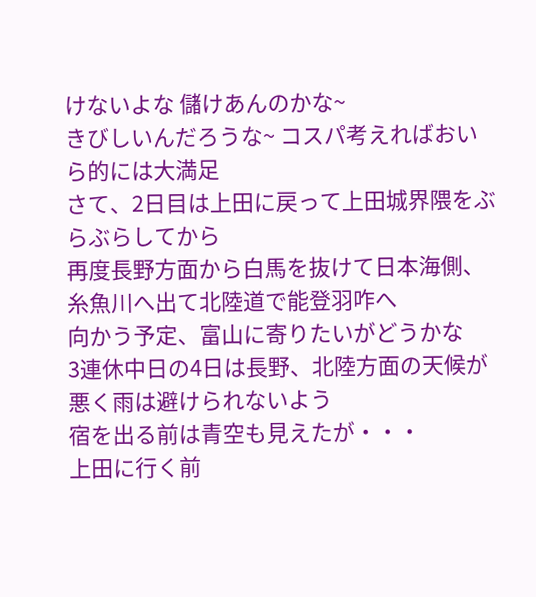けないよな 儲けあんのかな~
きびしいんだろうな~ コスパ考えればおいら的には大満足
さて、2日目は上田に戻って上田城界隈をぶらぶらしてから
再度長野方面から白馬を抜けて日本海側、糸魚川へ出て北陸道で能登羽咋へ
向かう予定、富山に寄りたいがどうかな
3連休中日の4日は長野、北陸方面の天候が悪く雨は避けられないよう
宿を出る前は青空も見えたが・・・
上田に行く前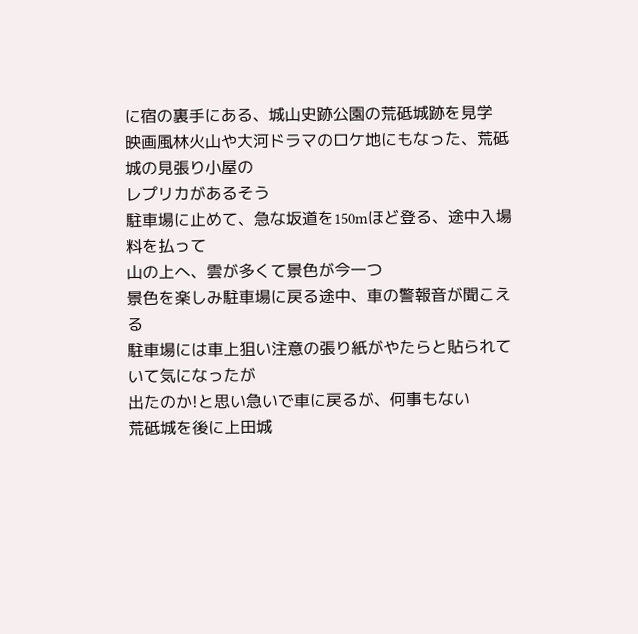に宿の裏手にある、城山史跡公園の荒砥城跡を見学
映画風林火山や大河ドラマのロケ地にもなった、荒砥城の見張り小屋の
レプリカがあるそう
駐車場に止めて、急な坂道を150mほど登る、途中入場料を払って
山の上へ、雲が多くて景色が今一つ
景色を楽しみ駐車場に戻る途中、車の警報音が聞こえる
駐車場には車上狙い注意の張り紙がやたらと貼られていて気になったが
出たのか!と思い急いで車に戻るが、何事もない
荒砥城を後に上田城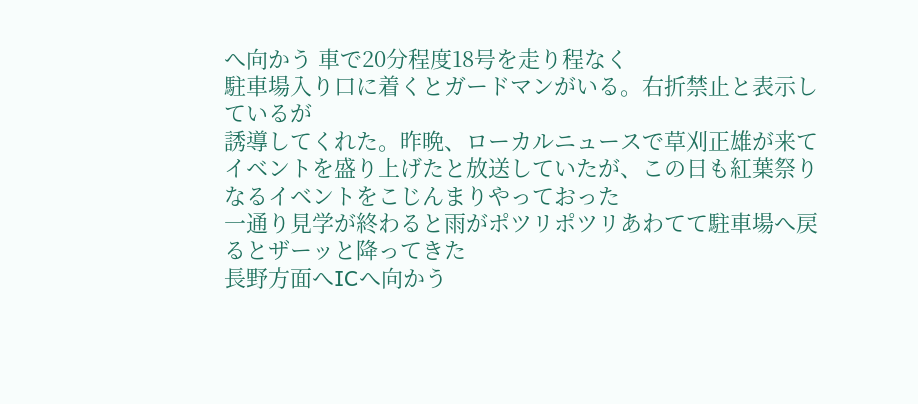へ向かう 車で20分程度18号を走り程なく
駐車場入り口に着くとガードマンがいる。右折禁止と表示しているが
誘導してくれた。昨晩、ローカルニュースで草刈正雄が来て
イベントを盛り上げたと放送していたが、この日も紅葉祭り
なるイベントをこじんまりやっておった
一通り見学が終わると雨がポツリポツリあわてて駐車場へ戻るとザーッと降ってきた
長野方面へICへ向かう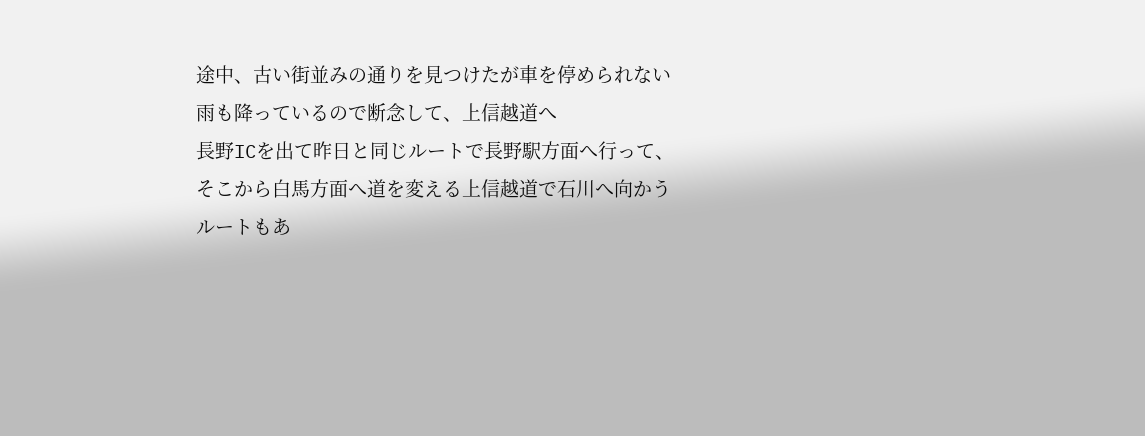途中、古い街並みの通りを見つけたが車を停められない
雨も降っているので断念して、上信越道へ
長野ICを出て昨日と同じルートで長野駅方面へ行って、そこから白馬方面へ道を変える上信越道で石川へ向かうルートもあ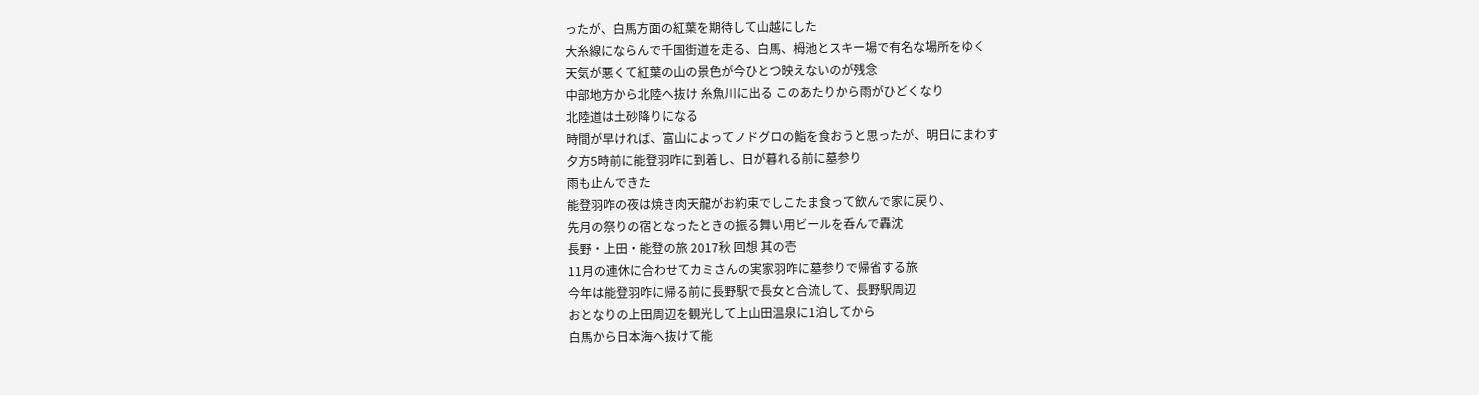ったが、白馬方面の紅葉を期待して山越にした
大糸線にならんで千国街道を走る、白馬、栂池とスキー場で有名な場所をゆく
天気が悪くて紅葉の山の景色が今ひとつ映えないのが残念
中部地方から北陸へ抜け 糸魚川に出る このあたりから雨がひどくなり
北陸道は土砂降りになる
時間が早ければ、富山によってノドグロの鮨を食おうと思ったが、明日にまわす
夕方5時前に能登羽咋に到着し、日が暮れる前に墓参り
雨も止んできた
能登羽咋の夜は焼き肉天龍がお約束でしこたま食って飲んで家に戻り、
先月の祭りの宿となったときの振る舞い用ビールを呑んで轟沈
長野・上田・能登の旅 2017秋 回想 其の壱
11月の連休に合わせてカミさんの実家羽咋に墓参りで帰省する旅
今年は能登羽咋に帰る前に長野駅で長女と合流して、長野駅周辺
おとなりの上田周辺を観光して上山田温泉に1泊してから
白馬から日本海へ抜けて能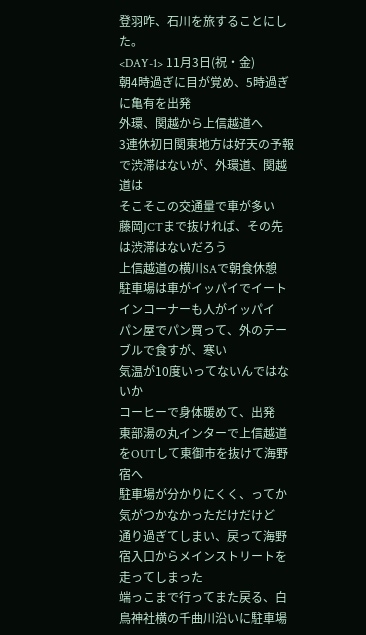登羽咋、石川を旅することにした。
<DAY-1> 11月3日(祝・金)
朝4時過ぎに目が覚め、5時過ぎに亀有を出発
外環、関越から上信越道へ
3連休初日関東地方は好天の予報で渋滞はないが、外環道、関越道は
そこそこの交通量で車が多い
藤岡JCTまで抜ければ、その先は渋滞はないだろう
上信越道の横川SAで朝食休憩
駐車場は車がイッパイでイートインコーナーも人がイッパイ
パン屋でパン買って、外のテーブルで食すが、寒い
気温が10度いってないんではないか
コーヒーで身体暖めて、出発
東部湯の丸インターで上信越道をOUTして東御市を抜けて海野宿へ
駐車場が分かりにくく、ってか気がつかなかっただけだけど
通り過ぎてしまい、戻って海野宿入口からメインストリートを走ってしまった
端っこまで行ってまた戻る、白鳥神社横の千曲川沿いに駐車場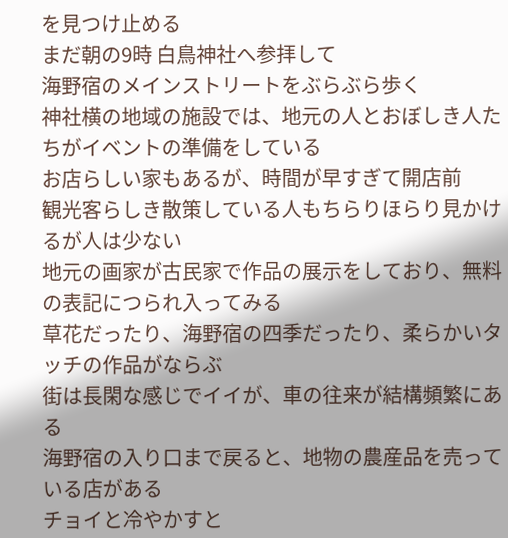を見つけ止める
まだ朝の9時 白鳥神社へ参拝して
海野宿のメインストリートをぶらぶら歩く
神社横の地域の施設では、地元の人とおぼしき人たちがイベントの準備をしている
お店らしい家もあるが、時間が早すぎて開店前
観光客らしき散策している人もちらりほらり見かけるが人は少ない
地元の画家が古民家で作品の展示をしており、無料の表記につられ入ってみる
草花だったり、海野宿の四季だったり、柔らかいタッチの作品がならぶ
街は長閑な感じでイイが、車の往来が結構頻繁にある
海野宿の入り口まで戻ると、地物の農産品を売っている店がある
チョイと冷やかすと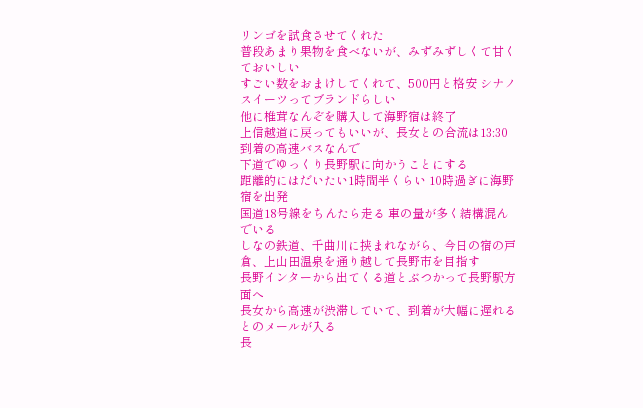リンゴを試食させてくれた
普段あまり果物を食べないが、みずみずしくて甘くておいしい
すごい数をおまけしてくれて、500円と格安 シナノスイーツってブランドらしい
他に椎茸なんぞを購入して海野宿は終了
上信越道に戻ってもいいが、長女との合流は13:30到着の高速バスなんで
下道でゆっくり長野駅に向かうことにする
距離的にはだいたい1時間半くらい 10時過ぎに海野宿を出発
国道18号線をちんたら走る 車の量が多く結構混んでいる
しなの鉄道、千曲川に挟まれながら、今日の宿の戸倉、上山田温泉を通り越して長野市を目指す
長野インターから出てくる道とぶつかって長野駅方面へ
長女から高速が渋滞していて、到着が大幅に遅れるとのメールが入る
長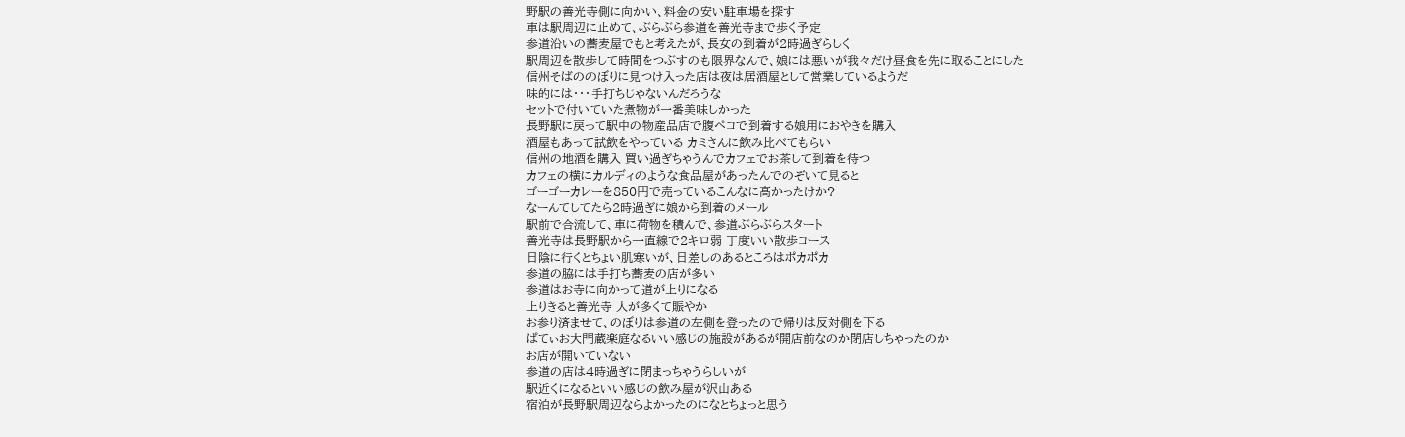野駅の善光寺側に向かい、料金の安い駐車場を探す
車は駅周辺に止めて、ぶらぶら参道を善光寺まで歩く予定
参道沿いの蕎麦屋でもと考えたが、長女の到着が2時過ぎらしく
駅周辺を散歩して時間をつぶすのも限界なんで、娘には悪いが我々だけ昼食を先に取ることにした
信州そばののぼりに見つけ入った店は夜は居酒屋として営業しているようだ
味的には・・・手打ちじゃないんだろうな
セットで付いていた煮物が一番美味しかった
長野駅に戻って駅中の物産品店で腹ペコで到着する娘用におやきを購入
酒屋もあって試飲をやっている カミさんに飲み比べてもらい
信州の地酒を購入 買い過ぎちゃうんでカフェでお茶して到着を待つ
カフェの横にカルディのような食品屋があったんでのぞいて見ると
ゴーゴーカレーを850円で売っているこんなに高かったけか?
なーんてしてたら2時過ぎに娘から到着のメール
駅前で合流して、車に荷物を積んで、参道ぶらぶらスタート
善光寺は長野駅から一直線で2キロ弱 丁度いい散歩コース
日陰に行くとちょい肌寒いが、日差しのあるところはポカポカ
参道の脇には手打ち蕎麦の店が多い
参道はお寺に向かって道が上りになる
上りきると善光寺 人が多くて賑やか
お参り済ませて、のぼりは参道の左側を登ったので帰りは反対側を下る
ぱてぃお大門蔵楽庭なるいい感じの施設があるが開店前なのか閉店しちゃったのか
お店が開いていない
参道の店は4時過ぎに閉まっちゃうらしいが
駅近くになるといい感じの飲み屋が沢山ある
宿泊が長野駅周辺ならよかったのになとちょっと思う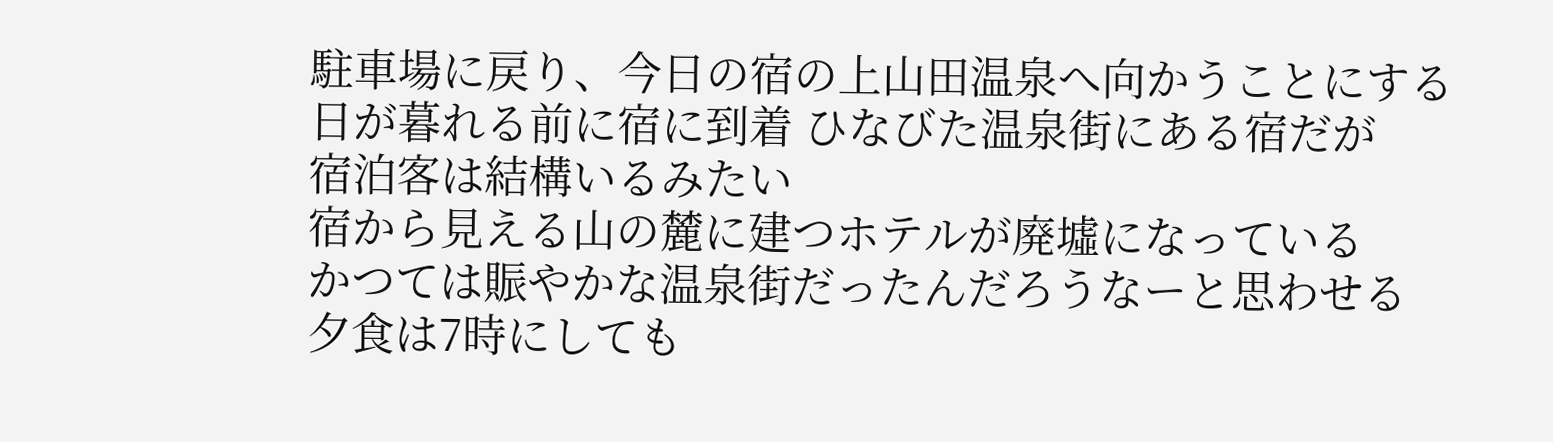駐車場に戻り、今日の宿の上山田温泉へ向かうことにする
日が暮れる前に宿に到着 ひなびた温泉街にある宿だが
宿泊客は結構いるみたい
宿から見える山の麓に建つホテルが廃墟になっている
かつては賑やかな温泉街だったんだろうなーと思わせる
夕食は7時にしても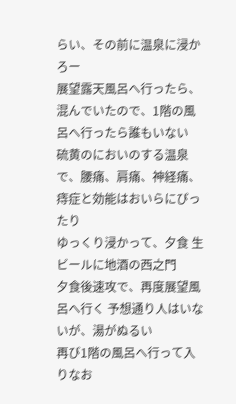らい、その前に温泉に浸かろー
展望露天風呂へ行ったら、混んでいたので、1階の風呂へ行ったら誰もいない
硫黄のにおいのする温泉で、腰痛、肩痛、神経痛、痔症と効能はおいらにぴったり
ゆっくり浸かって、夕食 生ビールに地酒の西之門
夕食後速攻で、再度展望風呂へ行く 予想通り人はいないが、湯がぬるい
再び1階の風呂へ行って入りなお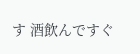す 酒飲んですぐ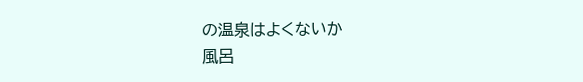の温泉はよくないか
風呂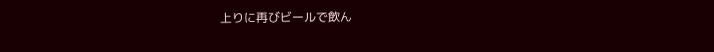上りに再びビールで飲ん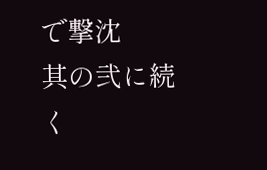で撃沈
其の弐に続く